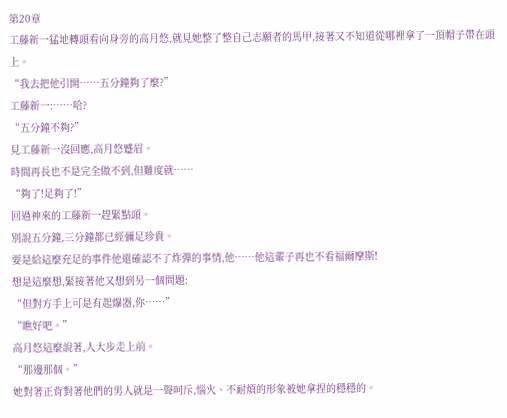第20章
工藤新一猛地轉頭看向身旁的高月悠,就見她整了整自己志願者的馬甲,接著又不知道從哪裡拿了一頂帽子帶在頭上。
“我去把他引開……五分鐘夠了麼?”
工藤新一:……哈?
“五分鐘不夠?”
見工藤新一沒回應,高月悠蹙眉。
時間再長也不是完全做不到,但難度就……
“夠了!足夠了!”
回過神來的工藤新一趕緊點頭。
別說五分鐘,三分鐘都已經彌足珍貴。
要是給這麼充足的事件他還確認不了炸彈的事情,他……他這輩子再也不看福爾摩斯!
想是這麼想,緊接著他又想到另一個問題:
“但對方手上可是有起爆器,你……”
“瞧好吧。”
高月悠這麼說著,人大步走上前。
“那邊那個。”
她對著正背對著他們的男人就是一聲呵斥,惱火、不耐煩的形象被她拿捏的穩穩的。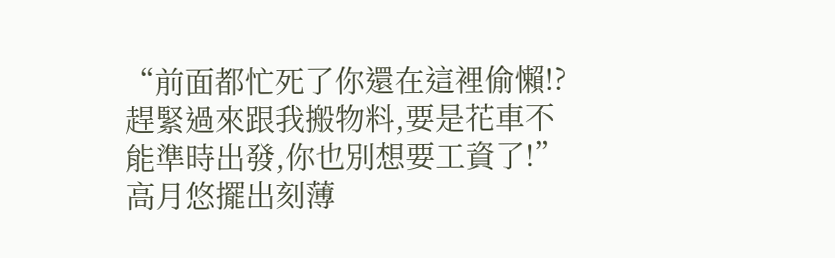“前面都忙死了你還在這裡偷懶!?趕緊過來跟我搬物料,要是花車不能準時出發,你也別想要工資了!”
高月悠擺出刻薄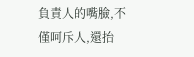負責人的嘴臉,不僅呵斥人,還抬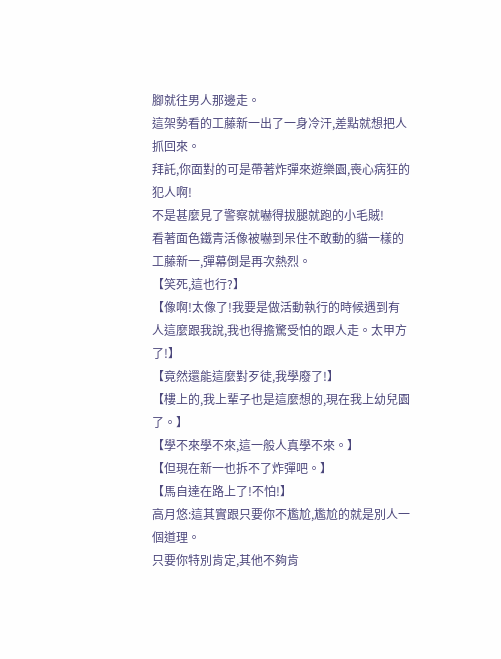腳就往男人那邊走。
這架勢看的工藤新一出了一身冷汗,差點就想把人抓回來。
拜託,你面對的可是帶著炸彈來遊樂園,喪心病狂的犯人啊!
不是甚麼見了警察就嚇得拔腿就跑的小毛賊!
看著面色鐵青活像被嚇到呆住不敢動的貓一樣的工藤新一,彈幕倒是再次熱烈。
【笑死,這也行?】
【像啊!太像了!我要是做活動執行的時候遇到有人這麼跟我說,我也得擔驚受怕的跟人走。太甲方了!】
【竟然還能這麼對歹徒,我學廢了!】
【樓上的,我上輩子也是這麼想的,現在我上幼兒園了。】
【學不來學不來,這一般人真學不來。】
【但現在新一也拆不了炸彈吧。】
【馬自達在路上了!不怕!】
高月悠:這其實跟只要你不尷尬,尷尬的就是別人一個道理。
只要你特別肯定,其他不夠肯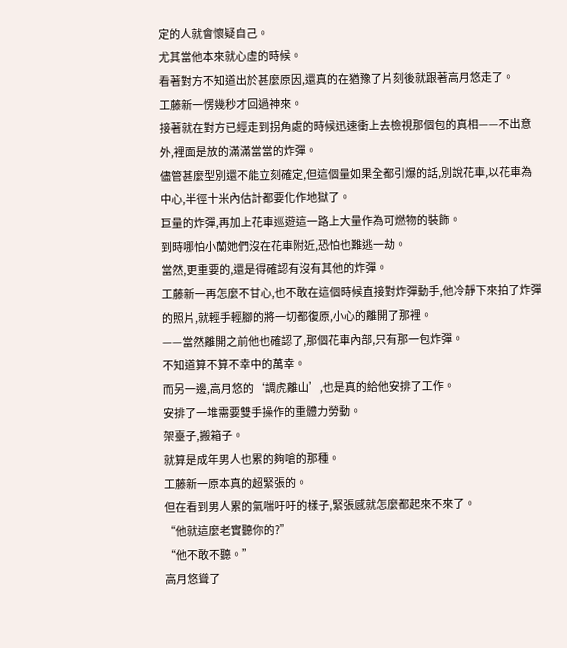定的人就會懷疑自己。
尤其當他本來就心虛的時候。
看著對方不知道出於甚麼原因,還真的在猶豫了片刻後就跟著高月悠走了。
工藤新一愣幾秒才回過神來。
接著就在對方已經走到拐角處的時候迅速衝上去檢視那個包的真相——不出意外,裡面是放的滿滿當當的炸彈。
儘管甚麼型別還不能立刻確定,但這個量如果全都引爆的話,別說花車,以花車為中心,半徑十米內估計都要化作地獄了。
巨量的炸彈,再加上花車巡遊這一路上大量作為可燃物的裝飾。
到時哪怕小蘭她們沒在花車附近,恐怕也難逃一劫。
當然,更重要的,還是得確認有沒有其他的炸彈。
工藤新一再怎麼不甘心,也不敢在這個時候直接對炸彈動手,他冷靜下來拍了炸彈的照片,就輕手輕腳的將一切都復原,小心的離開了那裡。
——當然離開之前他也確認了,那個花車內部,只有那一包炸彈。
不知道算不算不幸中的萬幸。
而另一邊,高月悠的‘調虎離山’,也是真的給他安排了工作。
安排了一堆需要雙手操作的重體力勞動。
架臺子,搬箱子。
就算是成年男人也累的夠嗆的那種。
工藤新一原本真的超緊張的。
但在看到男人累的氣喘吁吁的樣子,緊張感就怎麼都起來不來了。
“他就這麼老實聽你的?”
“他不敢不聽。”
高月悠聳了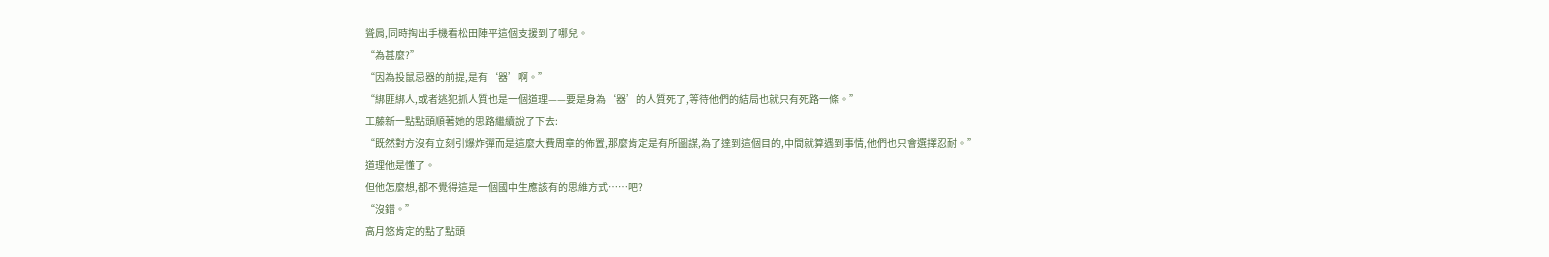聳肩,同時掏出手機看松田陣平這個支援到了哪兒。
“為甚麼?”
“因為投鼠忌器的前提,是有‘器’啊。”
“綁匪綁人,或者逃犯抓人質也是一個道理——要是身為‘器’的人質死了,等待他們的結局也就只有死路一條。”
工藤新一點點頭順著她的思路繼續說了下去:
“既然對方沒有立刻引爆炸彈而是這麼大費周章的佈置,那麼肯定是有所圖謀,為了達到這個目的,中間就算遇到事情,他們也只會選擇忍耐。”
道理他是懂了。
但他怎麼想,都不覺得這是一個國中生應該有的思維方式……吧?
“沒錯。”
高月悠肯定的點了點頭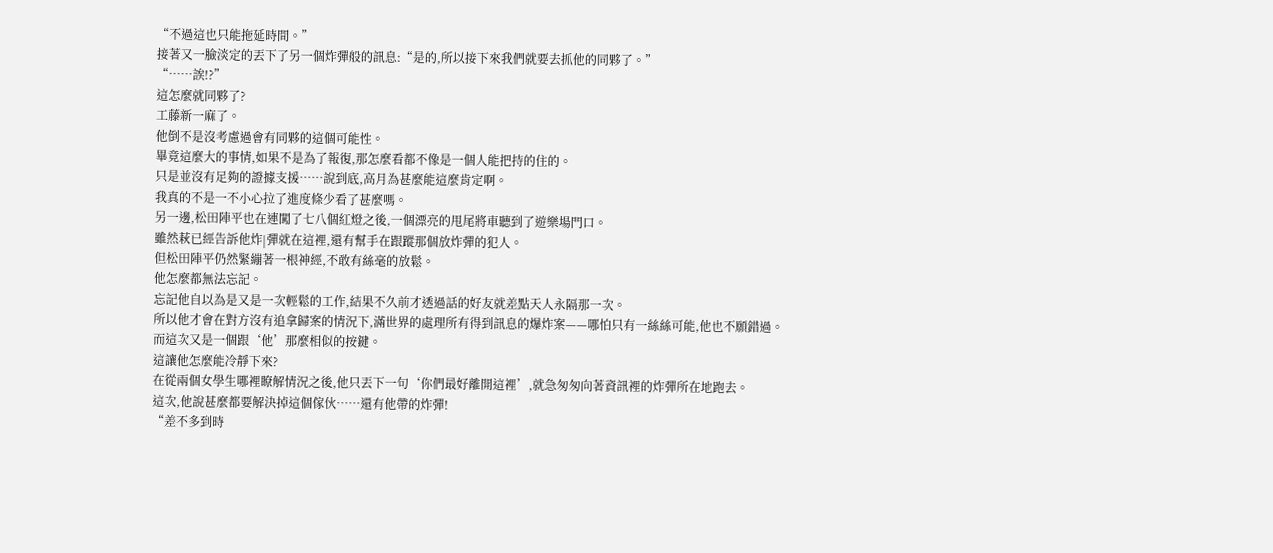“不過這也只能拖延時間。”
接著又一臉淡定的丟下了另一個炸彈般的訊息:“是的,所以接下來我們就要去抓他的同夥了。”
“……誒!?”
這怎麼就同夥了?
工藤新一麻了。
他倒不是沒考慮過會有同夥的這個可能性。
畢竟這麼大的事情,如果不是為了報復,那怎麼看都不像是一個人能把持的住的。
只是並沒有足夠的證據支援……說到底,高月為甚麼能這麼肯定啊。
我真的不是一不小心拉了進度條少看了甚麼嗎。
另一邊,松田陣平也在連闖了七八個紅燈之後,一個漂亮的甩尾將車聽到了遊樂場門口。
雖然萩已經告訴他炸|彈就在這裡,還有幫手在跟蹤那個放炸彈的犯人。
但松田陣平仍然緊繃著一根神經,不敢有絲毫的放鬆。
他怎麼都無法忘記。
忘記他自以為是又是一次輕鬆的工作,結果不久前才透過話的好友就差點天人永隔那一次。
所以他才會在對方沒有追拿歸案的情況下,滿世界的處理所有得到訊息的爆炸案——哪怕只有一絲絲可能,他也不願錯過。
而這次又是一個跟‘他’那麼相似的按鍵。
這讓他怎麼能冷靜下來?
在從兩個女學生哪裡瞭解情況之後,他只丟下一句‘你們最好離開這裡’,就急匆匆向著資訊裡的炸彈所在地跑去。
這次,他說甚麼都要解決掉這個傢伙……還有他帶的炸彈!
“差不多到時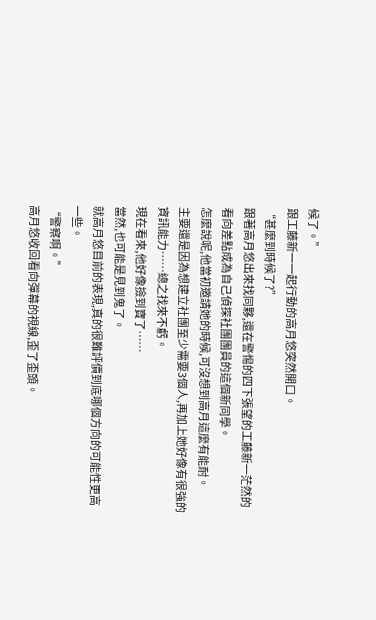候了。”
跟工藤新一一起行動的高月悠突然開口。
“甚麼到時候了?”
跟著高月悠出來找同夥,還在警惕的四下張望的工藤新一茫然的看向差點成為自己偵探社團團員的這個新同學。
怎麼說呢,他當初邀請她的時候,可沒想到高月這麼有能耐。
主要還是因為想建立社團至少需要3個人,再加上她好像有很強的資訊能力……總之找來不虧。
現在看來,他好像撿到寶了……
當然,也可能是見到鬼了。
就高月悠目前的表現,真的很難評價到底哪個方向的可能性更高一些。
“警察啊。”
高月悠收回看向彈幕的視線,歪了歪頭。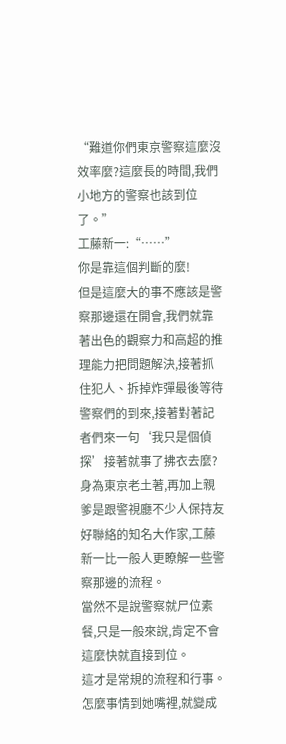“難道你們東京警察這麼沒效率麼?這麼長的時間,我們小地方的警察也該到位了。”
工藤新一:“……”
你是靠這個判斷的麼!
但是這麼大的事不應該是警察那邊還在開會,我們就靠著出色的觀察力和高超的推理能力把問題解決,接著抓住犯人、拆掉炸彈最後等待警察們的到來,接著對著記者們來一句‘我只是個偵探’接著就事了拂衣去麼?
身為東京老土著,再加上親爹是跟警視廳不少人保持友好聯絡的知名大作家,工藤新一比一般人更瞭解一些警察那邊的流程。
當然不是說警察就尸位素餐,只是一般來說,肯定不會這麼快就直接到位。
這才是常規的流程和行事。
怎麼事情到她嘴裡,就變成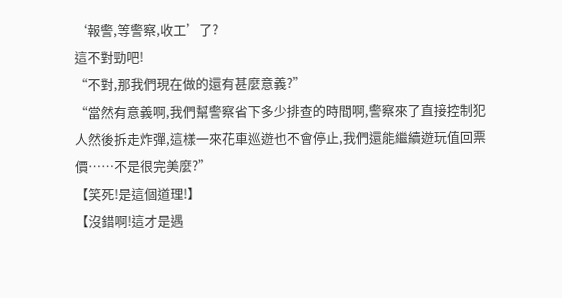‘報警,等警察,收工’了?
這不對勁吧!
“不對,那我們現在做的還有甚麼意義?”
“當然有意義啊,我們幫警察省下多少排查的時間啊,警察來了直接控制犯人然後拆走炸彈,這樣一來花車巡遊也不會停止,我們還能繼續遊玩值回票價……不是很完美麼?”
【笑死!是這個道理!】
【沒錯啊!這才是遇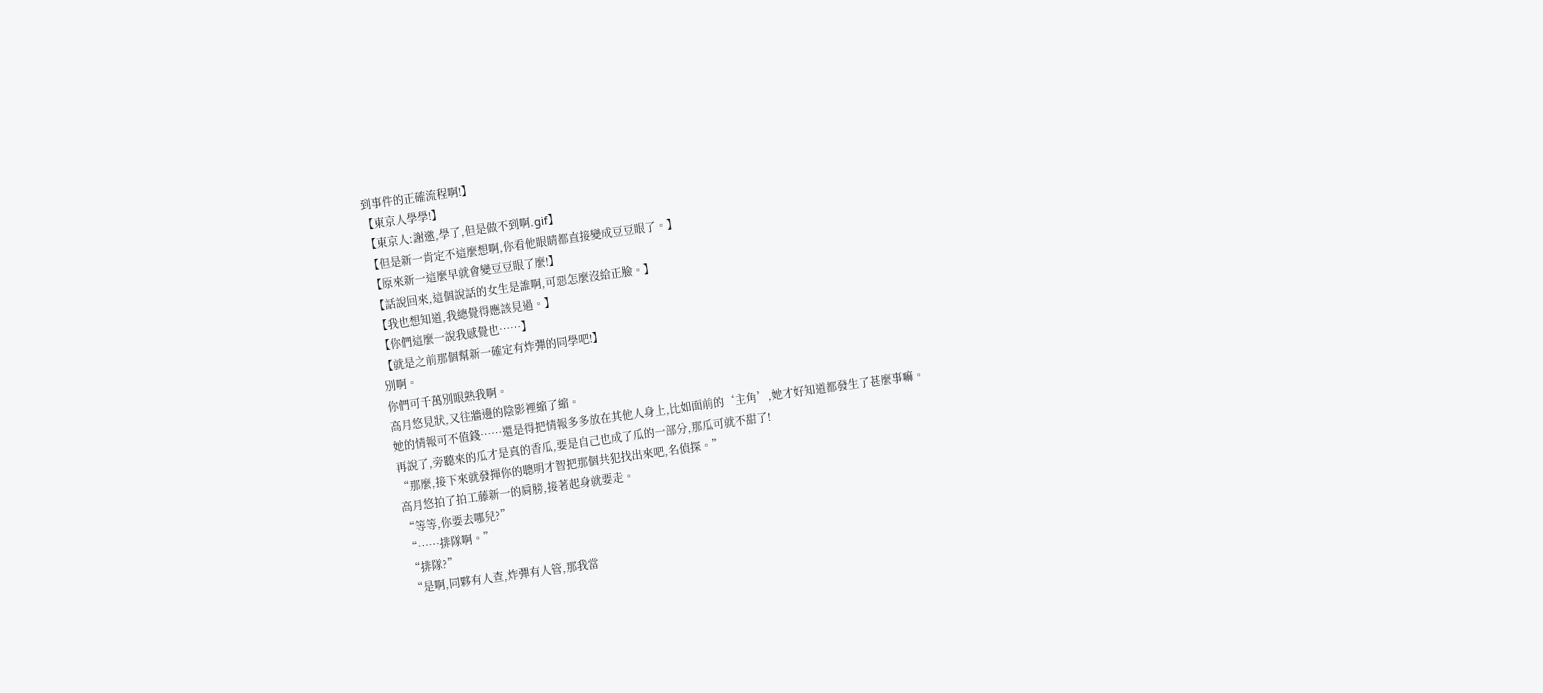到事件的正確流程啊!】
【東京人學學!】
【東京人:謝邀,學了,但是做不到啊.gif】
【但是新一肯定不這麼想啊,你看他眼睛都直接變成豆豆眼了。】
【原來新一這麼早就會變豆豆眼了麼!】
【話說回來,這個說話的女生是誰啊,可惡怎麼沒給正臉。】
【我也想知道,我總覺得應該見過。】
【你們這麼一說我感覺也……】
【就是之前那個幫新一確定有炸彈的同學吧!】
別啊。
你們可千萬別眼熟我啊。
高月悠見狀,又往牆邊的陰影裡縮了縮。
她的情報可不值錢……還是得把情報多多放在其他人身上,比如面前的‘主角’,她才好知道都發生了甚麼事嘛。
再說了,旁聽來的瓜才是真的香瓜,要是自己也成了瓜的一部分,那瓜可就不甜了!
“那麼,接下來就發揮你的聰明才智把那個共犯找出來吧,名偵探。”
高月悠拍了拍工藤新一的肩膀,接著起身就要走。
“等等,你要去哪兒?”
“……排隊啊。”
“排隊?”
“是啊,同夥有人查,炸彈有人管,那我當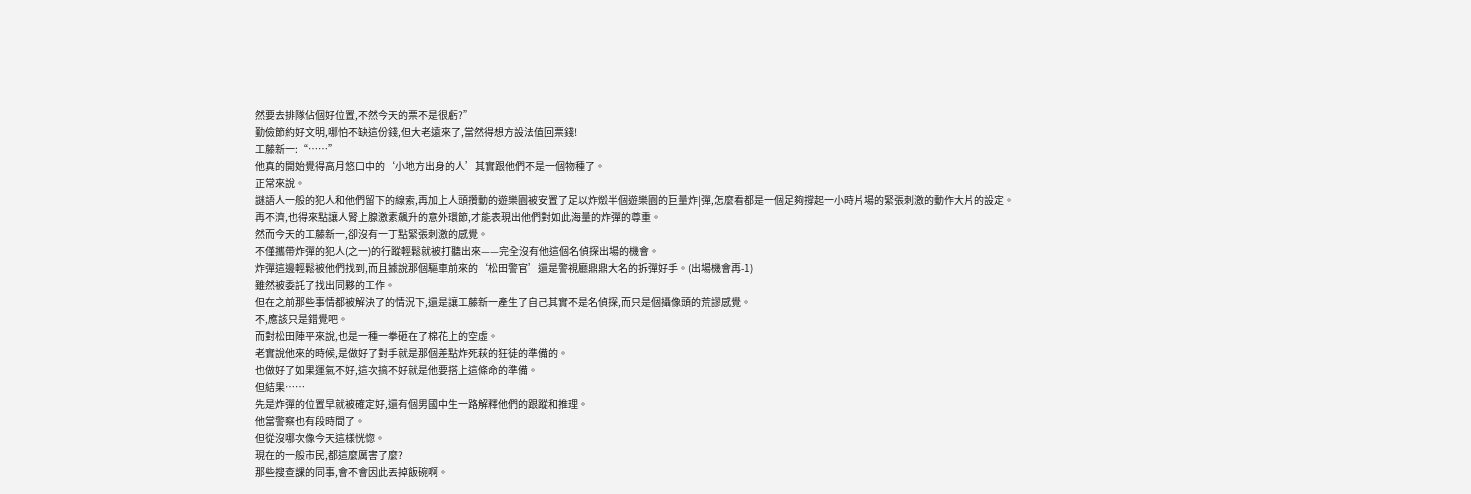然要去排隊佔個好位置,不然今天的票不是很虧?”
勤儉節約好文明,哪怕不缺這份錢,但大老遠來了,當然得想方設法值回票錢!
工藤新一:“……”
他真的開始覺得高月悠口中的‘小地方出身的人’其實跟他們不是一個物種了。
正常來說。
謎語人一般的犯人和他們留下的線索,再加上人頭攢動的遊樂園被安置了足以炸燬半個遊樂園的巨量炸|彈,怎麼看都是一個足夠撐起一小時片場的緊張刺激的動作大片的設定。
再不濟,也得來點讓人腎上腺激素飆升的意外環節,才能表現出他們對如此海量的炸彈的尊重。
然而今天的工藤新一,卻沒有一丁點緊張刺激的感覺。
不僅攜帶炸彈的犯人(之一)的行蹤輕鬆就被打聽出來——完全沒有他這個名偵探出場的機會。
炸彈這邊輕鬆被他們找到,而且據說那個驅車前來的‘松田警官’還是警視廳鼎鼎大名的拆彈好手。(出場機會再-1)
雖然被委託了找出同夥的工作。
但在之前那些事情都被解決了的情況下,還是讓工藤新一產生了自己其實不是名偵探,而只是個攝像頭的荒謬感覺。
不,應該只是錯覺吧。
而對松田陣平來說,也是一種一拳砸在了棉花上的空虛。
老實說他來的時候,是做好了對手就是那個差點炸死萩的狂徒的準備的。
也做好了如果運氣不好,這次搞不好就是他要搭上這條命的準備。
但結果……
先是炸彈的位置早就被確定好,還有個男國中生一路解釋他們的跟蹤和推理。
他當警察也有段時間了。
但從沒哪次像今天這樣恍惚。
現在的一般市民,都這麼厲害了麼?
那些搜查課的同事,會不會因此丟掉飯碗啊。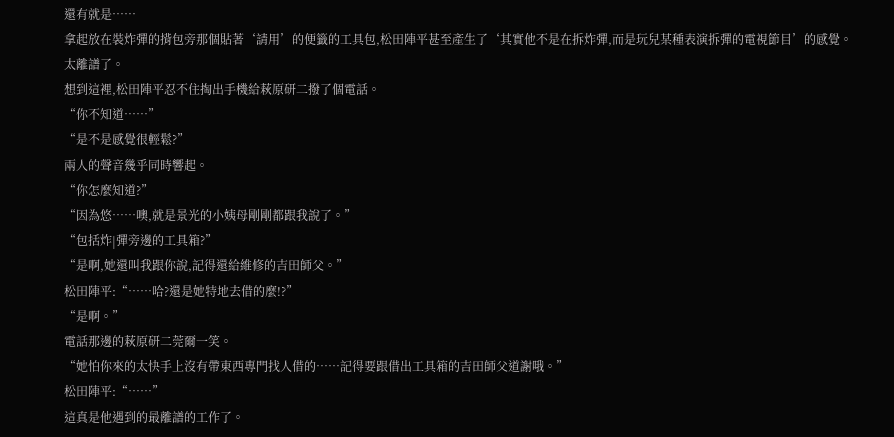還有就是……
拿起放在裝炸彈的揹包旁那個貼著‘請用’的便籤的工具包,松田陣平甚至產生了‘其實他不是在拆炸彈,而是玩兒某種表演拆彈的電視節目’的感覺。
太離譜了。
想到這裡,松田陣平忍不住掏出手機給萩原研二撥了個電話。
“你不知道……”
“是不是感覺很輕鬆?”
兩人的聲音幾乎同時響起。
“你怎麼知道?”
“因為悠……噢,就是景光的小姨母剛剛都跟我說了。”
“包括炸|彈旁邊的工具箱?”
“是啊,她還叫我跟你說,記得還給維修的吉田師父。”
松田陣平:“……哈?還是她特地去借的麼!?”
“是啊。”
電話那邊的萩原研二莞爾一笑。
“她怕你來的太快手上沒有帶東西專門找人借的……記得要跟借出工具箱的吉田師父道謝哦。”
松田陣平:“……”
這真是他遇到的最離譜的工作了。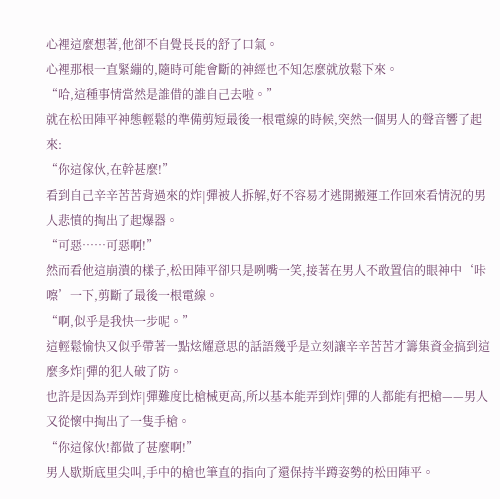心裡這麼想著,他卻不自覺長長的舒了口氣。
心裡那根一直緊繃的,隨時可能會斷的神經也不知怎麼就放鬆下來。
“哈,這種事情當然是誰借的誰自己去啦。”
就在松田陣平神態輕鬆的準備剪短最後一根電線的時候,突然一個男人的聲音響了起來:
“你這傢伙,在幹甚麼!”
看到自己辛辛苦苦背過來的炸|彈被人拆解,好不容易才逃開搬運工作回來看情況的男人悲憤的掏出了起爆器。
“可惡……可惡啊!”
然而看他這崩潰的樣子,松田陣平卻只是咧嘴一笑,接著在男人不敢置信的眼神中‘咔嚓’一下,剪斷了最後一根電線。
“啊,似乎是我快一步呢。”
這輕鬆愉快又似乎帶著一點炫耀意思的話語幾乎是立刻讓辛辛苦苦才籌集資金搞到這麼多炸|彈的犯人破了防。
也許是因為弄到炸|彈難度比槍械更高,所以基本能弄到炸|彈的人都能有把槍——男人又從懷中掏出了一隻手槍。
“你這傢伙!都做了甚麼啊!”
男人歇斯底里尖叫,手中的槍也筆直的指向了還保持半蹲姿勢的松田陣平。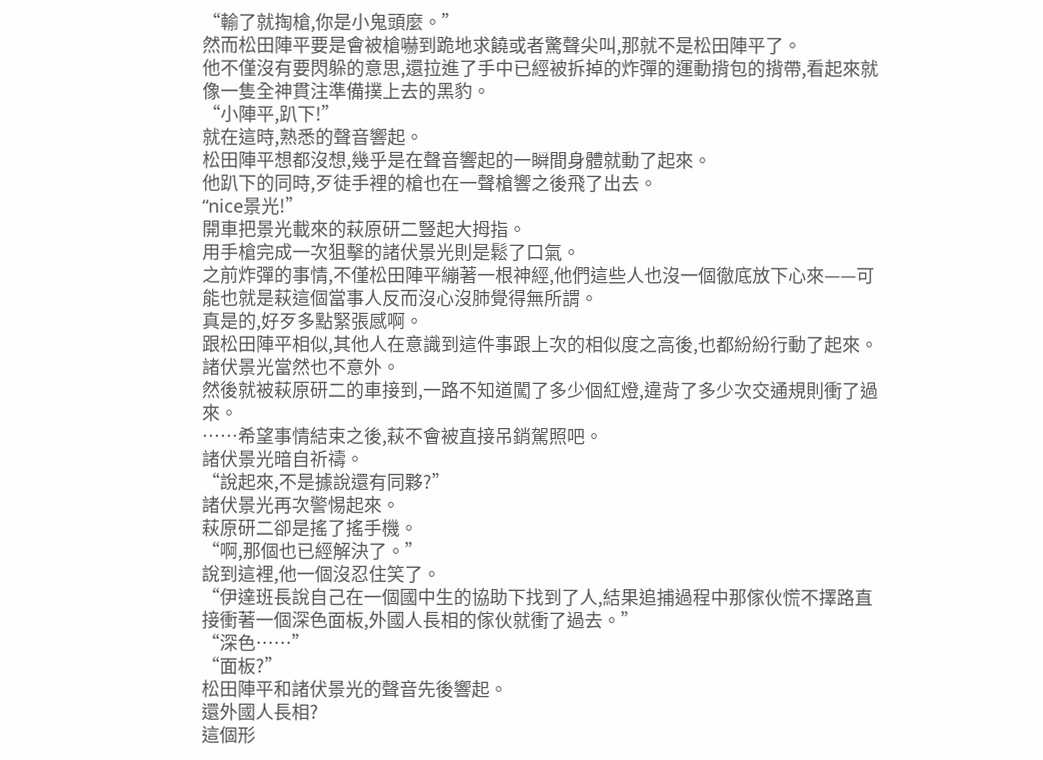“輸了就掏槍,你是小鬼頭麼。”
然而松田陣平要是會被槍嚇到跪地求饒或者驚聲尖叫,那就不是松田陣平了。
他不僅沒有要閃躲的意思,還拉進了手中已經被拆掉的炸彈的運動揹包的揹帶,看起來就像一隻全神貫注準備撲上去的黑豹。
“小陣平,趴下!”
就在這時,熟悉的聲音響起。
松田陣平想都沒想,幾乎是在聲音響起的一瞬間身體就動了起來。
他趴下的同時,歹徒手裡的槍也在一聲槍響之後飛了出去。
“nice景光!”
開車把景光載來的萩原研二豎起大拇指。
用手槍完成一次狙擊的諸伏景光則是鬆了口氣。
之前炸彈的事情,不僅松田陣平繃著一根神經,他們這些人也沒一個徹底放下心來——可能也就是萩這個當事人反而沒心沒肺覺得無所謂。
真是的,好歹多點緊張感啊。
跟松田陣平相似,其他人在意識到這件事跟上次的相似度之高後,也都紛紛行動了起來。
諸伏景光當然也不意外。
然後就被萩原研二的車接到,一路不知道闖了多少個紅燈,違背了多少次交通規則衝了過來。
……希望事情結束之後,萩不會被直接吊銷駕照吧。
諸伏景光暗自祈禱。
“說起來,不是據說還有同夥?”
諸伏景光再次警惕起來。
萩原研二卻是搖了搖手機。
“啊,那個也已經解決了。”
說到這裡,他一個沒忍住笑了。
“伊達班長說自己在一個國中生的協助下找到了人,結果追捕過程中那傢伙慌不擇路直接衝著一個深色面板,外國人長相的傢伙就衝了過去。”
“深色……”
“面板?”
松田陣平和諸伏景光的聲音先後響起。
還外國人長相?
這個形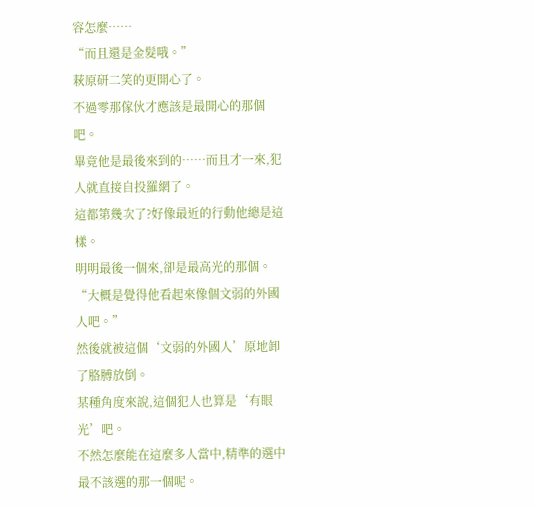容怎麼……
“而且還是金髮哦。”
萩原研二笑的更開心了。
不過零那傢伙才應該是最開心的那個吧。
畢竟他是最後來到的……而且才一來,犯人就直接自投羅網了。
這都第幾次了?好像最近的行動他總是這樣。
明明最後一個來,卻是最高光的那個。
“大概是覺得他看起來像個文弱的外國人吧。”
然後就被這個‘文弱的外國人’原地卸了胳膊放倒。
某種角度來說,這個犯人也算是‘有眼光’吧。
不然怎麼能在這麼多人當中,精準的選中最不該選的那一個呢。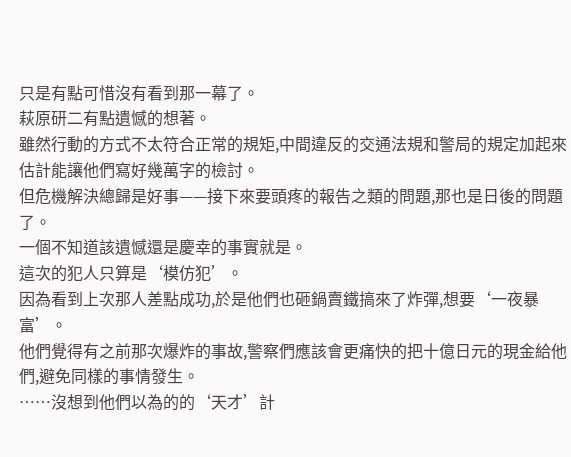只是有點可惜沒有看到那一幕了。
萩原研二有點遺憾的想著。
雖然行動的方式不太符合正常的規矩,中間違反的交通法規和警局的規定加起來估計能讓他們寫好幾萬字的檢討。
但危機解決總歸是好事——接下來要頭疼的報告之類的問題,那也是日後的問題了。
一個不知道該遺憾還是慶幸的事實就是。
這次的犯人只算是‘模仿犯’。
因為看到上次那人差點成功,於是他們也砸鍋賣鐵搞來了炸彈,想要‘一夜暴富’。
他們覺得有之前那次爆炸的事故,警察們應該會更痛快的把十億日元的現金給他們,避免同樣的事情發生。
……沒想到他們以為的的‘天才’計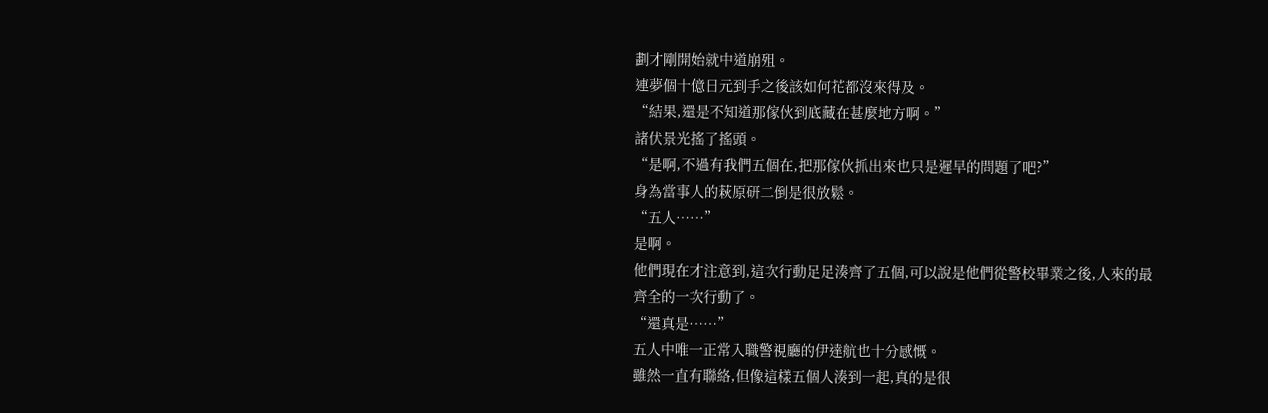劃才剛開始就中道崩殂。
連夢個十億日元到手之後該如何花都沒來得及。
“結果,還是不知道那傢伙到底藏在甚麼地方啊。”
諸伏景光搖了搖頭。
“是啊,不過有我們五個在,把那傢伙抓出來也只是遲早的問題了吧?”
身為當事人的萩原研二倒是很放鬆。
“五人……”
是啊。
他們現在才注意到,這次行動足足湊齊了五個,可以說是他們從警校畢業之後,人來的最齊全的一次行動了。
“還真是……”
五人中唯一正常入職警視廳的伊達航也十分感慨。
雖然一直有聯絡,但像這樣五個人湊到一起,真的是很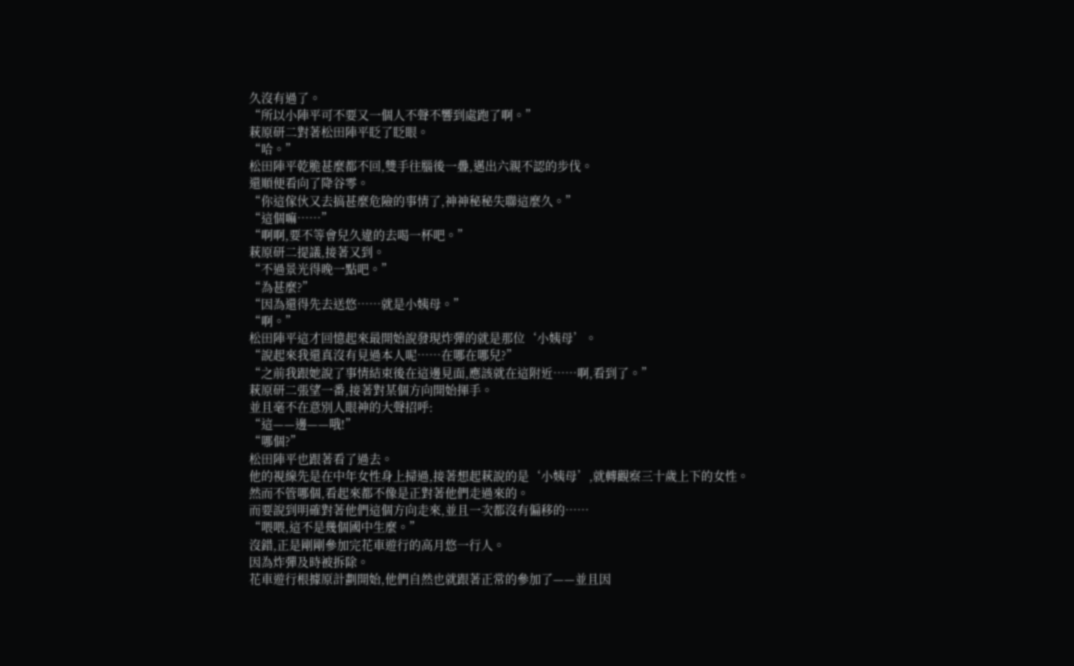久沒有過了。
“所以小陣平可不要又一個人不聲不響到處跑了啊。”
萩原研二對著松田陣平眨了眨眼。
“哈。”
松田陣平乾脆甚麼都不回,雙手往腦後一疊,邁出六親不認的步伐。
還順便看向了降谷零。
“你這傢伙又去搞甚麼危險的事情了,神神秘秘失聯這麼久。”
“這個嘛……”
“啊啊,要不等會兒久違的去喝一杯吧。”
萩原研二提議,接著又到。
“不過景光得晚一點吧。”
“為甚麼?”
“因為還得先去送悠……就是小姨母。”
“啊。”
松田陣平這才回憶起來最開始說發現炸彈的就是那位‘小姨母’。
“說起來我還真沒有見過本人呢……在哪在哪兒?”
“之前我跟她說了事情結束後在這邊見面,應該就在這附近……啊,看到了。”
萩原研二張望一番,接著對某個方向開始揮手。
並且毫不在意別人眼神的大聲招呼:
“這——邊——哦!”
“哪個?”
松田陣平也跟著看了過去。
他的視線先是在中年女性身上掃過,接著想起萩說的是‘小姨母’,就轉觀察三十歲上下的女性。
然而不管哪個,看起來都不像是正對著他們走過來的。
而要說到明確對著他們這個方向走來,並且一次都沒有偏移的……
“喂喂,這不是幾個國中生麼。”
沒錯,正是剛剛參加完花車遊行的高月悠一行人。
因為炸彈及時被拆除。
花車遊行根據原計劃開始,他們自然也就跟著正常的參加了——並且因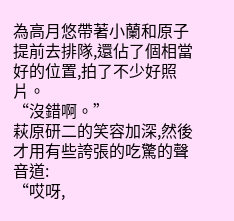為高月悠帶著小蘭和原子提前去排隊,還佔了個相當好的位置,拍了不少好照片。
“沒錯啊。”
萩原研二的笑容加深,然後才用有些誇張的吃驚的聲音道:
“哎呀,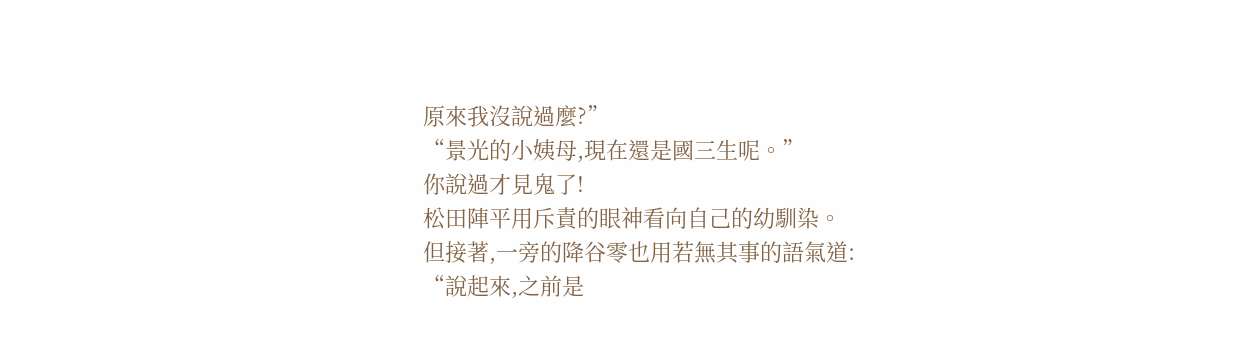原來我沒說過麼?”
“景光的小姨母,現在還是國三生呢。”
你說過才見鬼了!
松田陣平用斥責的眼神看向自己的幼馴染。
但接著,一旁的降谷零也用若無其事的語氣道:
“說起來,之前是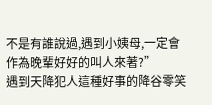不是有誰說過,遇到小姨母,一定會作為晚輩好好的叫人來著?”
遇到天降犯人這種好事的降谷零笑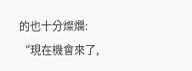的也十分燦爛:
“現在機會來了,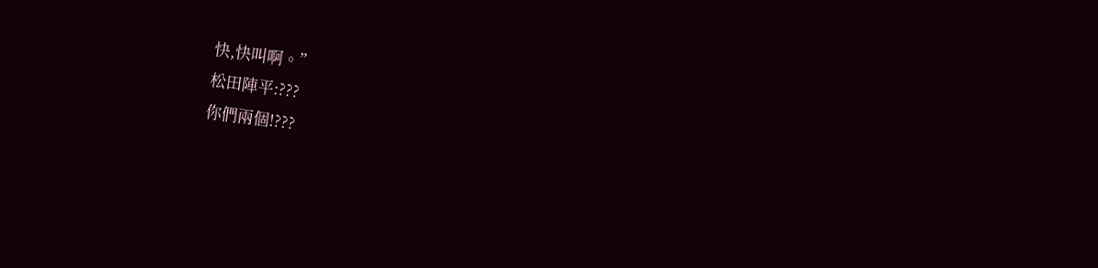快,快叫啊。”
松田陣平:???
你們兩個!???